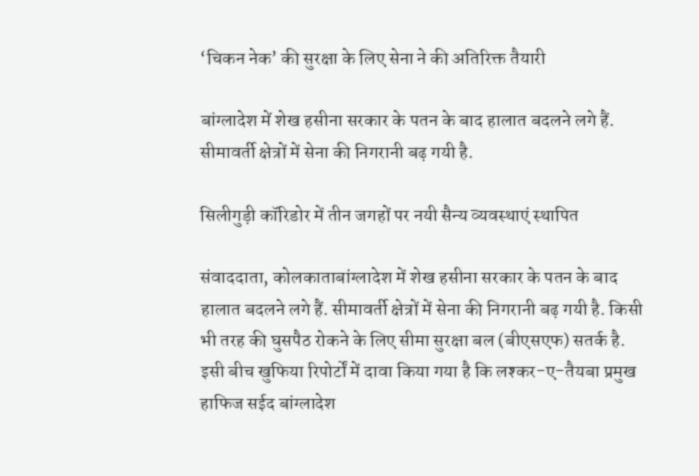‘चिकन नेक’ की सुरक्षा के लिए सेना ने की अतिरिक्त तैयारी

बांग्लादेश में शेख हसीना सरकार के पतन के बाद हालात बदलने लगे हैं. सीमावर्ती क्षेत्रों में सेना की निगरानी बढ़ गयी है.

सिलीगुड़ी कॉरिडोर में तीन जगहों पर नयी सैन्य व्यवस्थाएं स्थापित

संवाददाता, कोलकाताबांग्लादेश में शेख हसीना सरकार के पतन के बाद हालात बदलने लगे हैं. सीमावर्ती क्षेत्रों में सेना की निगरानी बढ़ गयी है. किसी भी तरह की घुसपैठ रोकने के लिए सीमा सुरक्षा बल (बीएसएफ) सतर्क है. इसी बीच खुफिया रिपोर्टों में दावा किया गया है कि लश्कर-ए-तैयबा प्रमुख हाफिज सईद बांग्लादेश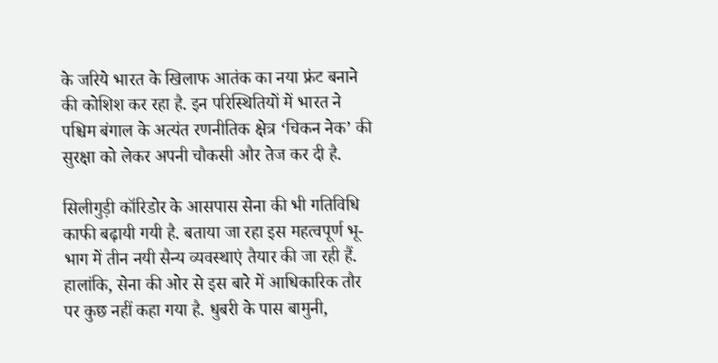के जरिये भारत के खिलाफ आतंक का नया फ्रंट बनाने की कोशिश कर रहा है. इन परिस्थितियों में भारत ने पश्चिम बंगाल के अत्यंत रणनीतिक क्षेत्र ‘चिकन नेक’ की सुरक्षा को लेकर अपनी चौकसी और तेज कर दी है.

सिलीगुड़ी कॉरिडोर के आसपास सेना की भी गतिविधि काफी बढ़ायी गयी है. बताया जा रहा इस महत्वपूर्ण भू-भाग में तीन नयी सैन्य व्यवस्थाएं तैयार की जा रही हैं. हालांकि, सेना की ओर से इस बारे में आधिकारिक तौर पर कुछ नहीं कहा गया है. धुबरी के पास बामुनी,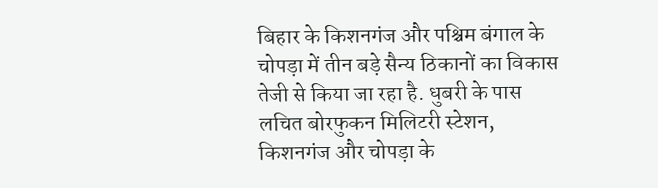बिहार के किशनगंज और पश्चिम बंगाल के चोपड़ा में तीन बड़े सैन्य ठिकानों का विकास तेजी से किया जा रहा है. धुबरी के पास लचित बोरफुकन मिलिटरी स्टेशन, किशनगंज और चोपड़ा के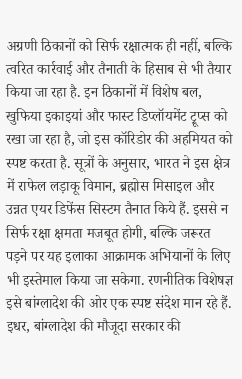अग्रणी ठिकानों को सिर्फ रक्षात्मक ही नहीं, बल्कि त्वरित कार्रवाई और तैनाती के हिसाब से भी तैयार किया जा रहा है. इन ठिकानों में विशेष बल, खुफिया इकाइयां और फास्ट डिप्लॉयमेंट ट्रूप्स को रखा जा रहा है, जो इस कॉरिडोर की अहमियत को स्पष्ट करता है. सूत्रों के अनुसार, भारत ने इस क्षेत्र में राफेल लड़ाकू विमान, ब्रह्मोस मिसाइल और उन्नत एयर डिफेंस सिस्टम तैनात किये हैं. इससे न सिर्फ रक्षा क्षमता मजबूत होगी, बल्कि जरूरत पड़ने पर यह इलाका आक्रामक अभियानों के लिए भी इस्तेमाल किया जा सकेगा. रणनीतिक विशेषज्ञ इसे बांग्लादेश की ओर एक स्पष्ट संदेश मान रहे हैं. इधर, बांग्लादेश की मौजूदा सरकार की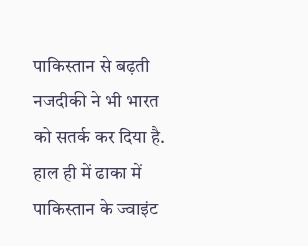पाकिस्तान से बढ़ती नजदीकी ने भी भारत को सतर्क कर दिया है. हाल ही में ढाका में पाकिस्तान के ज्वाइंट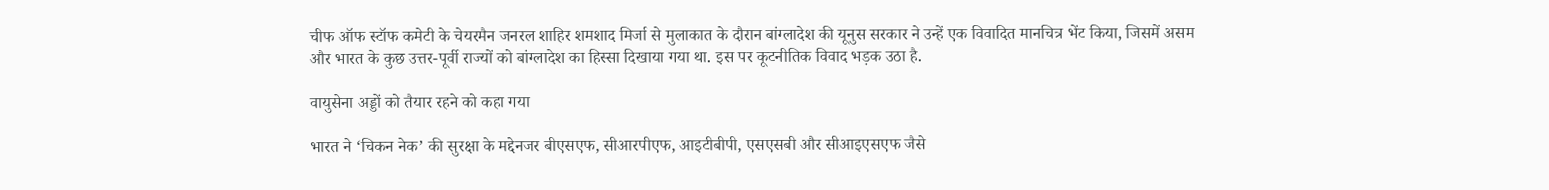चीफ ऑफ स्टॉफ कमेटी के चेयरमैन जनरल शाहिर शमशाद मिर्जा से मुलाकात के दौरान बांग्लादेश की यूनुस सरकार ने उन्हें एक विवादित मानचित्र भेंट किया, जिसमें असम और भारत के कुछ उत्तर-पूर्वी राज्यों को बांग्लादेश का हिस्सा दिखाया गया था. इस पर कूटनीतिक विवाद भड़क उठा है.

वायुसेना अड्डों को तैयार रहने को कहा गया

भारत ने ‘चिकन नेक’ की सुरक्षा के मद्देनजर बीएसएफ, सीआरपीएफ, आइटीबीपी, एसएसबी और सीआइएसएफ जैसे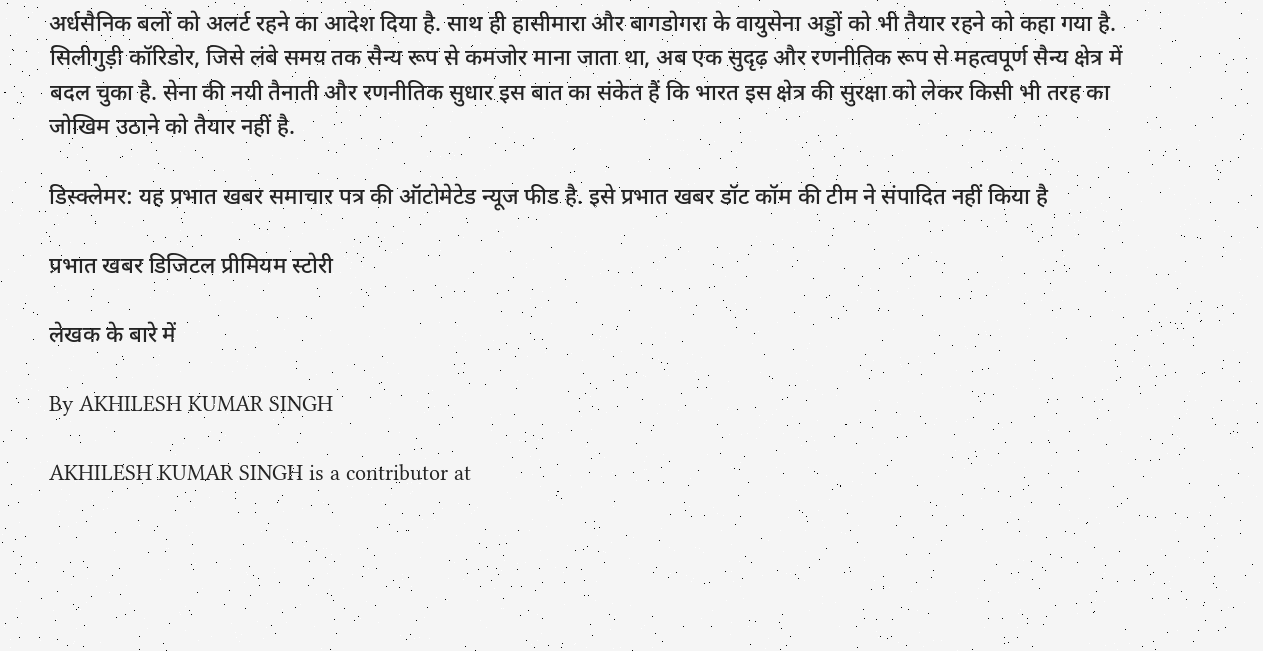अर्धसैनिक बलों को अलर्ट रहने का आदेश दिया है. साथ ही हासीमारा और बागडोगरा के वायुसेना अड्डों को भी तैयार रहने को कहा गया है. सिलीगुड़ी कॉरिडोर, जिसे लंबे समय तक सैन्य रूप से कमजोर माना जाता था, अब एक सुदृढ़ और रणनीतिक रूप से महत्वपूर्ण सैन्य क्षेत्र में बदल चुका है. सेना की नयी तैनाती और रणनीतिक सुधार इस बात का संकेत हैं कि भारत इस क्षेत्र की सुरक्षा को लेकर किसी भी तरह का जोखिम उठाने को तैयार नहीं है.

डिस्क्लेमर: यह प्रभात खबर समाचार पत्र की ऑटोमेटेड न्यूज फीड है. इसे प्रभात खबर डॉट कॉम की टीम ने संपादित नहीं किया है

प्रभात खबर डिजिटल प्रीमियम स्टोरी

लेखक के बारे में

By AKHILESH KUMAR SINGH

AKHILESH KUMAR SINGH is a contributor at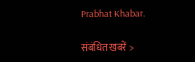Prabhat Khabar.

संबंधित खबरें >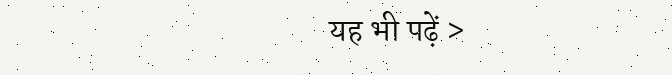यह भी पढ़ें >